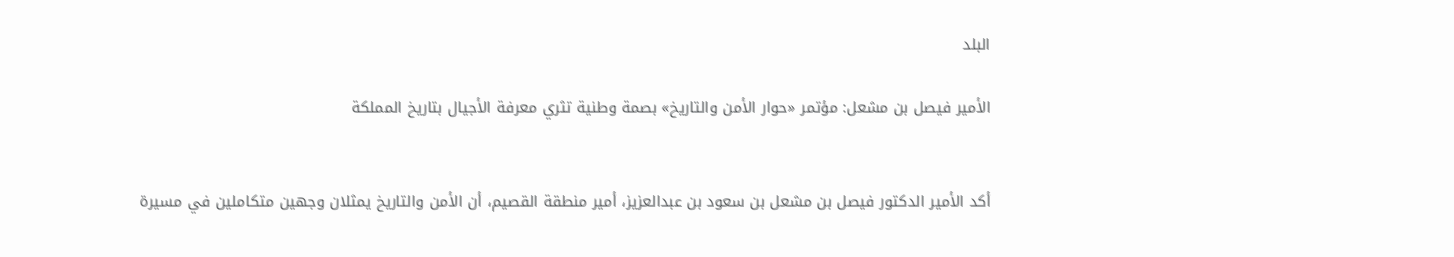البلد

الأمير فيصل بن مشعل: مؤتمر «حوار الأمن والتاريخ» بصمة وطنية تثري معرفة الأجيال بتاريخ المملكة


أكد الأمير الدكتور فيصل بن مشعل بن سعود بن عبدالعزيز، أمير منطقة القصيم، أن الأمن والتاريخ يمثلان وجهين متكاملين في مسيرة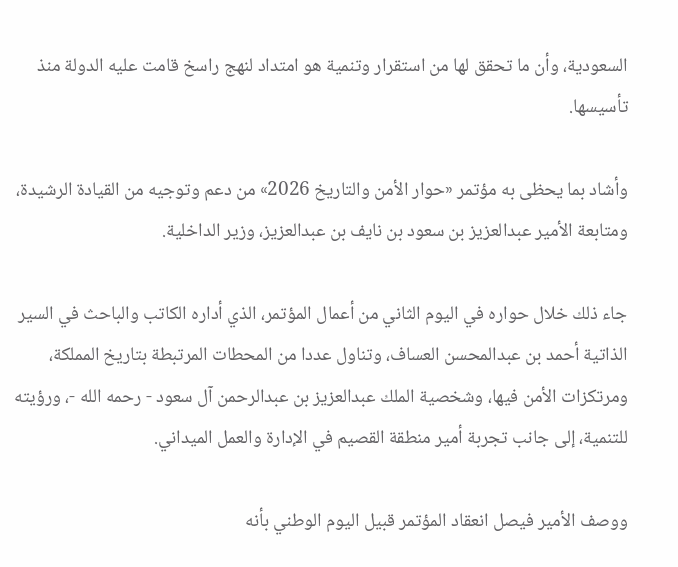السعودية، وأن ما تحقق لها من استقرار وتنمية هو امتداد لنهج راسخ قامت عليه الدولة منذ تأسيسها.

وأشاد بما يحظى به مؤتمر «حوار الأمن والتاريخ 2026» من دعم وتوجيه من القيادة الرشيدة، ومتابعة الأمير عبدالعزيز بن سعود بن نايف بن عبدالعزيز، وزير الداخلية.

جاء ذلك خلال حواره في اليوم الثاني من أعمال المؤتمر، الذي أداره الكاتب والباحث في السير الذاتية أحمد بن عبدالمحسن العساف، وتناول عددا من المحطات المرتبطة بتاريخ المملكة، ومرتكزات الأمن فيها، وشخصية الملك عبدالعزيز بن عبدالرحمن آل سعود - رحمه الله -، ورؤيته للتنمية، إلى جانب تجربة أمير منطقة القصيم في الإدارة والعمل الميداني.

ووصف الأمير فيصل انعقاد المؤتمر قبيل اليوم الوطني بأنه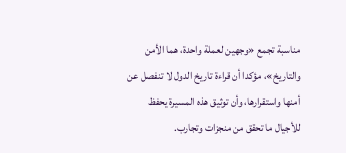مناسبة تجمع «وجهين لعملة واحدة، هما الأمن والتاريخ»، مؤكدا أن قراءة تاريخ الدول لا تنفصل عن أمنها واستقرارها، وأن توثيق هذه المسيرة يحفظ للأجيال ما تحقق من منجزات وتجارب.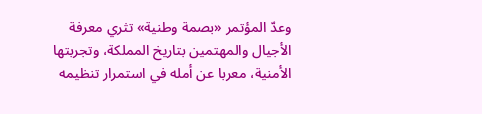وعدّ المؤتمر «بصمة وطنية» تثري معرفة الأجيال والمهتمين بتاريخ المملكة، وتجربتها الأمنية، معربا عن أمله في استمرار تنظيمه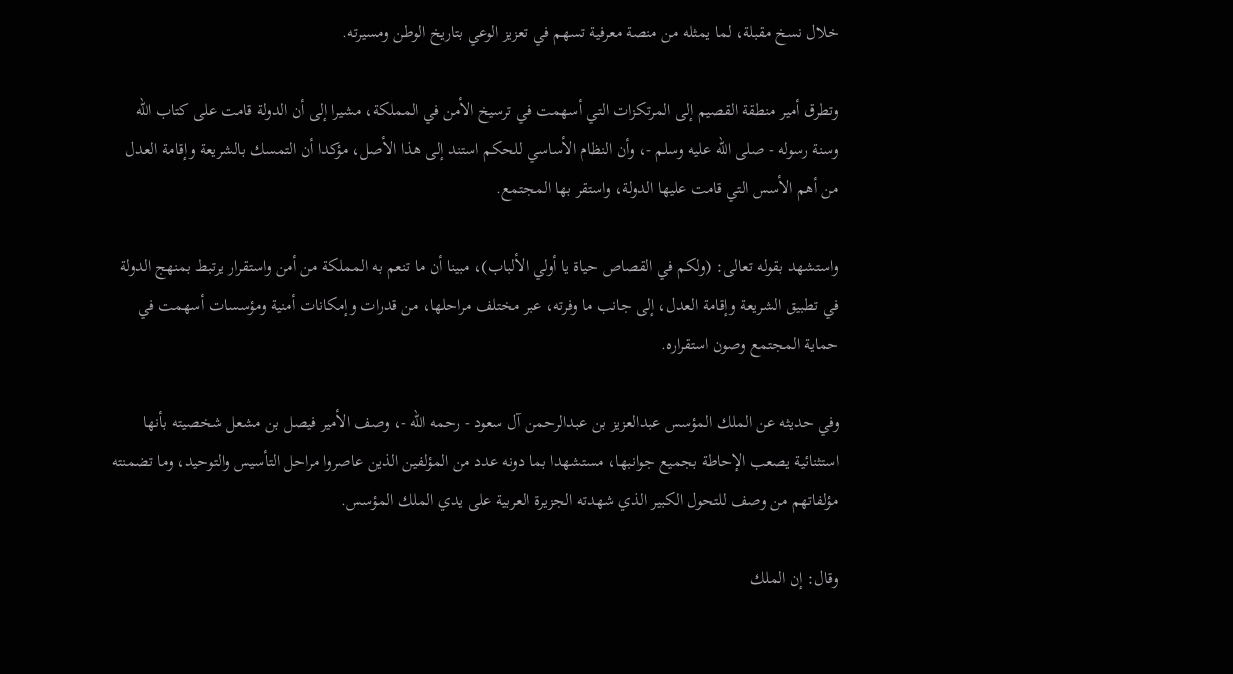خلال نسخ مقبلة، لما يمثله من منصة معرفية تسهم في تعزيز الوعي بتاريخ الوطن ومسيرته.

وتطرق أمير منطقة القصيم إلى المرتكزات التي أسهمت في ترسيخ الأمن في المملكة، مشيرا إلى أن الدولة قامت على كتاب الله وسنة رسوله - صلى الله عليه وسلم -، وأن النظام الأساسي للحكم استند إلى هذا الأصل، مؤكدا أن التمسك بالشريعة وإقامة العدل من أهم الأسس التي قامت عليها الدولة، واستقر بها المجتمع.

واستشهد بقوله تعالى: (ولكم في القصاص حياة يا أولي الألباب)، مبينا أن ما تنعم به المملكة من أمن واستقرار يرتبط بمنهج الدولة في تطبيق الشريعة وإقامة العدل، إلى جانب ما وفرته، عبر مختلف مراحلها، من قدرات وإمكانات أمنية ومؤسسات أسهمت في حماية المجتمع وصون استقراره.

وفي حديثه عن الملك المؤسس عبدالعزيز بن عبدالرحمن آل سعود - رحمه الله -، وصف الأمير فيصل بن مشعل شخصيته بأنها استثنائية يصعب الإحاطة بجميع جوانبها، مستشهدا بما دونه عدد من المؤلفين الذين عاصروا مراحل التأسيس والتوحيد، وما تضمنته مؤلفاتهم من وصف للتحول الكبير الذي شهدته الجزيرة العربية على يدي الملك المؤسس.

وقال: إن الملك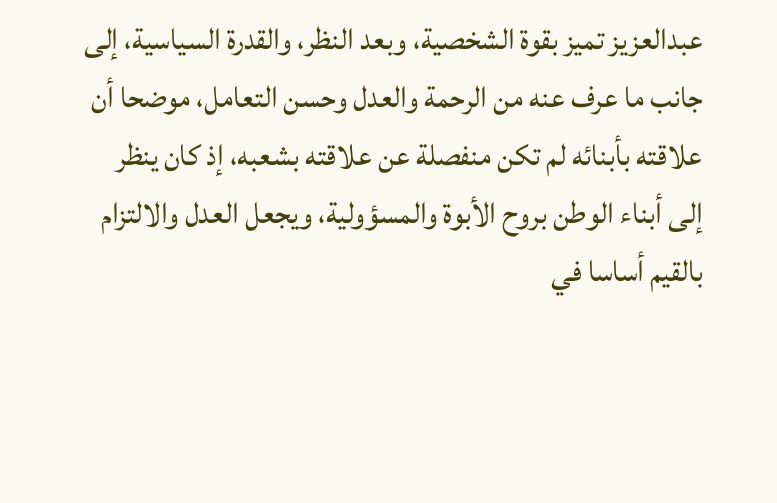عبدالعزيز تميز بقوة الشخصية، وبعد النظر، والقدرة السياسية، إلى جانب ما عرف عنه من الرحمة والعدل وحسن التعامل، موضحا أن علاقته بأبنائه لم تكن منفصلة عن علاقته بشعبه، إذ كان ينظر إلى أبناء الوطن بروح الأبوة والمسؤولية، ويجعل العدل والالتزام بالقيم أساسا في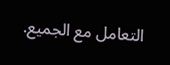التعامل مع الجميع.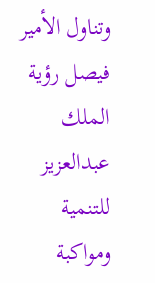وتناول الأمير فيصل رؤية الملك عبدالعزيز للتنمية ومواكبة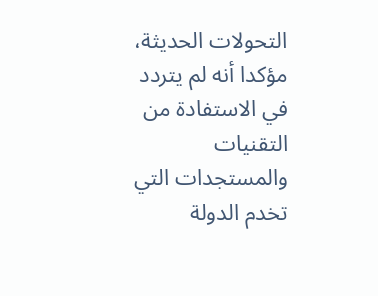التحولات الحديثة، مؤكدا أنه لم يتردد في الاستفادة من التقنيات والمستجدات التي تخدم الدولة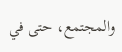والمجتمع، حتى في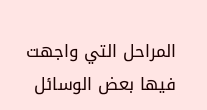المراحل التي واجهت فيها بعض الوسائل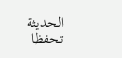الحديثة تحفظا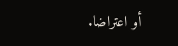أو اعتراضا.